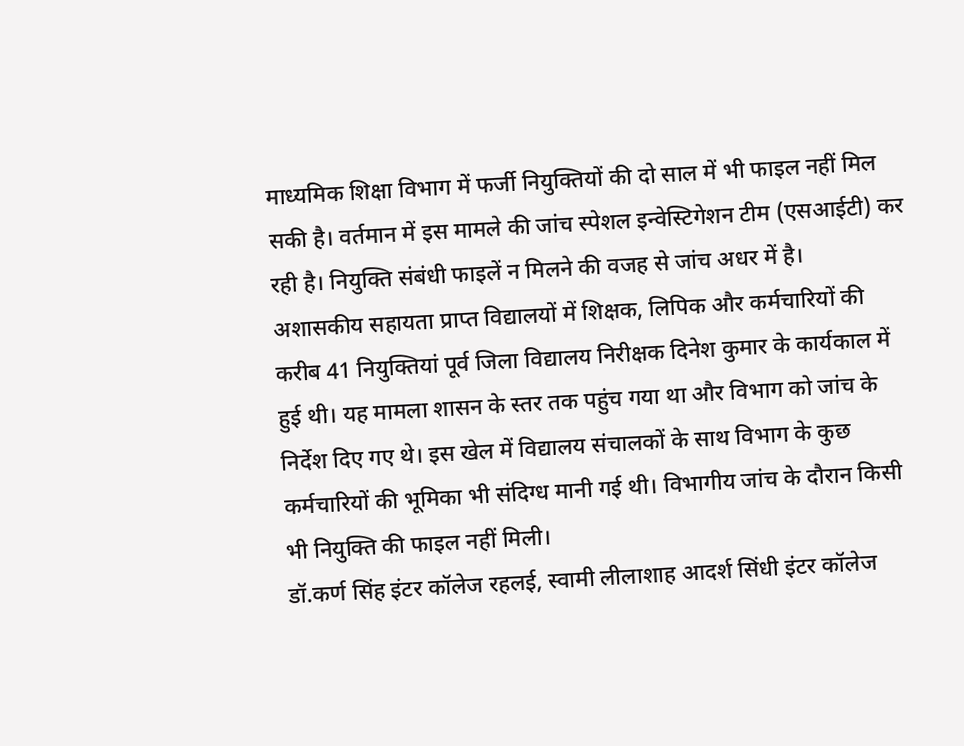माध्यमिक शिक्षा विभाग में फर्जी नियुक्तियों की दो साल में भी फाइल नहीं मिल सकी है। वर्तमान में इस मामले की जांच स्पेशल इन्वेस्टिगेशन टीम (एसआईटी) कर रही है। नियुक्ति संबंधी फाइलें न मिलने की वजह से जांच अधर में है।
अशासकीय सहायता प्राप्त विद्यालयों में शिक्षक, लिपिक और कर्मचारियों की करीब 41 नियुक्तियां पूर्व जिला विद्यालय निरीक्षक दिनेश कुमार के कार्यकाल में हुई थी। यह मामला शासन के स्तर तक पहुंच गया था और विभाग को जांच के निर्देश दिए गए थे। इस खेल में विद्यालय संचालकों के साथ विभाग के कुछ कर्मचारियों की भूमिका भी संदिग्ध मानी गई थी। विभागीय जांच के दौरान किसी भी नियुक्ति की फाइल नहीं मिली।
डॉ.कर्ण सिंह इंटर कॉलेज रहलई, स्वामी लीलाशाह आदर्श सिंधी इंटर कॉलेज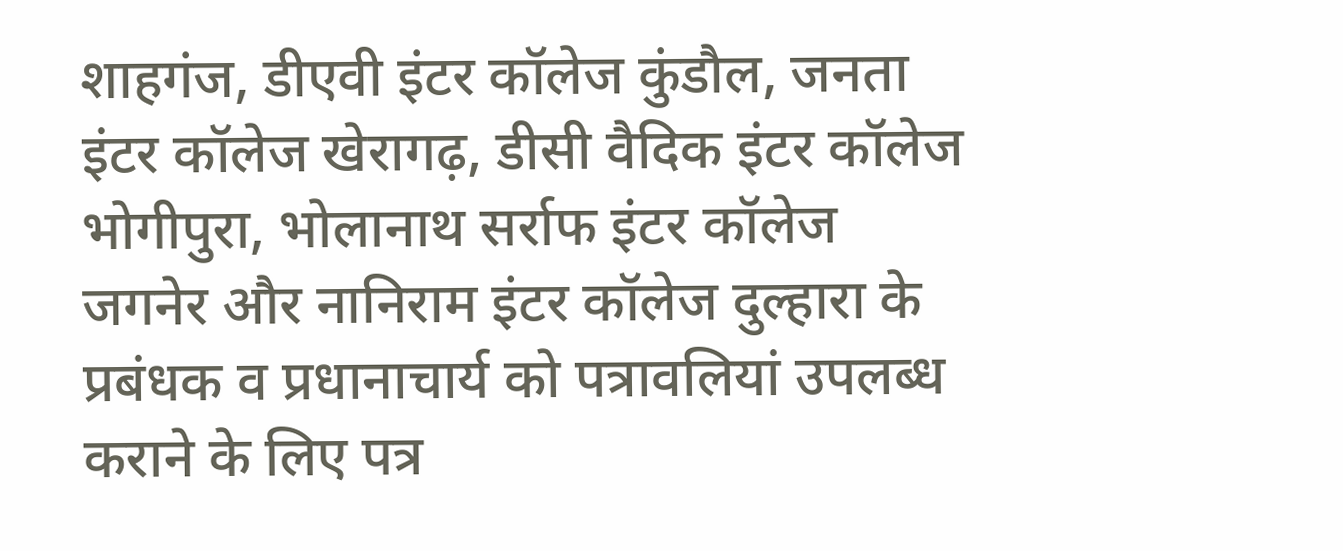शाहगंज, डीएवी इंटर कॉलेज कुंडौल, जनता इंटर कॉलेज खेरागढ़, डीसी वैदिक इंटर कॉलेज भोगीपुरा, भोलानाथ सर्राफ इंटर कॉलेज जगनेर और नानिराम इंटर कॉलेज दुल्हारा के प्रबंधक व प्रधानाचार्य को पत्रावलियां उपलब्ध कराने के लिए पत्र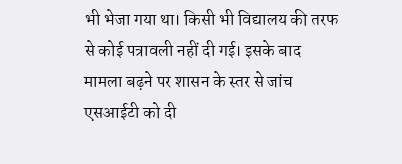भी भेजा गया था। किसी भी विद्यालय की तरफ से कोई पत्रावली नहीं दी गई। इसके बाद मामला बढ़ने पर शासन के स्तर से जांच एसआईटी को दी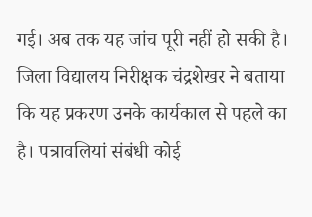गई। अब तक यह जांच पूरी नहीं हो सकी है। जिला विद्यालय निरीक्षक चंद्रशेखर ने बताया कि यह प्रकरण उनके कार्यकाल से पहले का है। पत्रावलियां संबंधी कोई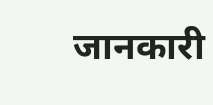जानकारी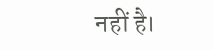नहीं है।